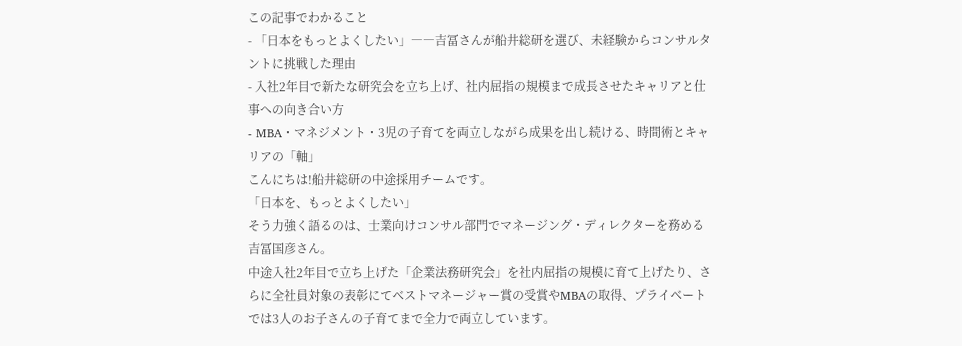この記事でわかること
- 「日本をもっとよくしたい」――吉冨さんが船井総研を選び、未経験からコンサルタントに挑戦した理由
- 入社2年目で新たな研究会を立ち上げ、社内屈指の規模まで成長させたキャリアと仕事への向き合い方
- MBA・マネジメント・3児の子育てを両立しながら成果を出し続ける、時間術とキャリアの「軸」
こんにちは!船井総研の中途採用チームです。
「日本を、もっとよくしたい」
そう力強く語るのは、士業向けコンサル部門でマネージング・ディレクターを務める吉冨国彦さん。
中途入社2年目で立ち上げた「企業法務研究会」を社内屈指の規模に育て上げたり、さらに全社員対象の表彰にてベストマネージャー賞の受賞やMBAの取得、プライベートでは3人のお子さんの子育てまで全力で両立しています。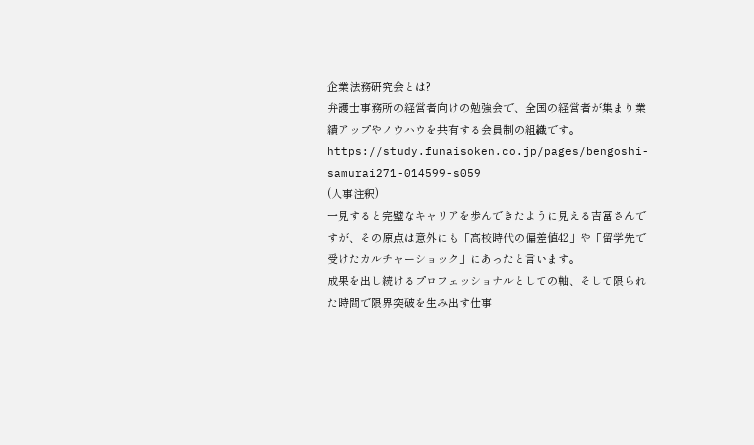企業法務研究会とは?
弁護士事務所の経営者向けの勉強会で、全国の経営者が集まり業績アップやノウハウを共有する会員制の組織です。https://study.funaisoken.co.jp/pages/bengoshi-samurai271-014599-s059
(人事注釈)
一見すると完璧なキャリアを歩んできたように見える吉冨さんですが、その原点は意外にも「高校時代の偏差値42」や「留学先で受けたカルチャーショック」にあったと言います。
成果を出し続けるプロフェッショナルとしての軸、そして限られた時間で限界突破を生み出す仕事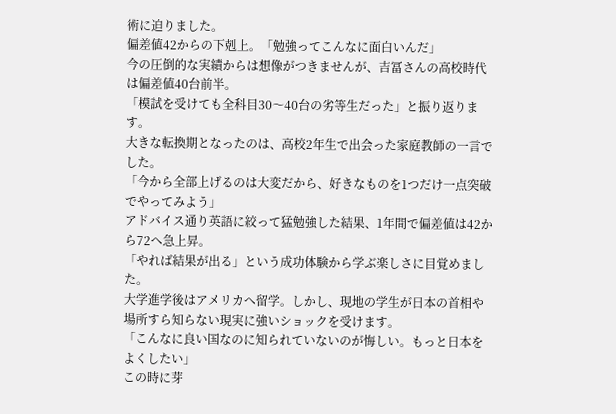術に迫りました。
偏差値42からの下剋上。「勉強ってこんなに面白いんだ」
今の圧倒的な実績からは想像がつきませんが、吉冨さんの高校時代は偏差値40台前半。
「模試を受けても全科目30〜40台の劣等生だった」と振り返ります。
大きな転換期となったのは、高校2年生で出会った家庭教師の一言でした。
「今から全部上げるのは大変だから、好きなものを1つだけ一点突破でやってみよう」
アドバイス通り英語に絞って猛勉強した結果、1年間で偏差値は42から72へ急上昇。
「やれば結果が出る」という成功体験から学ぶ楽しさに目覚めました。
大学進学後はアメリカへ留学。しかし、現地の学生が日本の首相や場所すら知らない現実に強いショックを受けます。
「こんなに良い国なのに知られていないのが悔しい。もっと日本をよくしたい」
この時に芽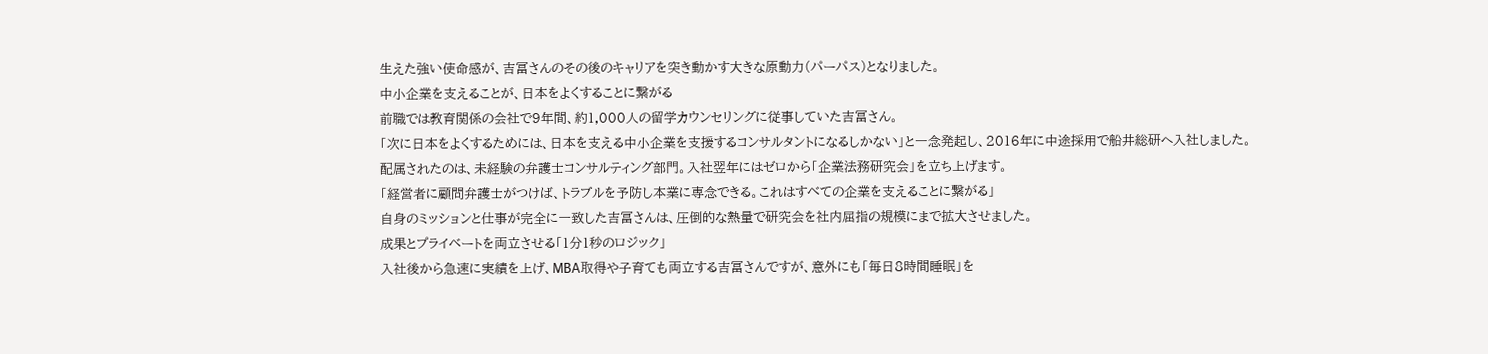生えた強い使命感が、吉冨さんのその後のキャリアを突き動かす大きな原動力(パーパス)となりました。
中小企業を支えることが、日本をよくすることに繋がる
前職では教育関係の会社で9年間、約1,000人の留学カウンセリングに従事していた吉冨さん。
「次に日本をよくするためには、日本を支える中小企業を支援するコンサルタントになるしかない」と一念発起し、2016年に中途採用で船井総研へ入社しました。
配属されたのは、未経験の弁護士コンサルティング部門。入社翌年にはゼロから「企業法務研究会」を立ち上げます。
「経営者に顧問弁護士がつけば、トラブルを予防し本業に専念できる。これはすべての企業を支えることに繋がる」
自身のミッションと仕事が完全に一致した吉冨さんは、圧倒的な熱量で研究会を社内屈指の規模にまで拡大させました。
成果とプライベートを両立させる「1分1秒のロジック」
入社後から急速に実績を上げ、MBA取得や子育ても両立する吉冨さんですが、意外にも「毎日8時間睡眠」を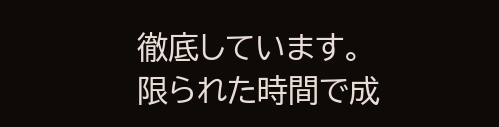徹底しています。
限られた時間で成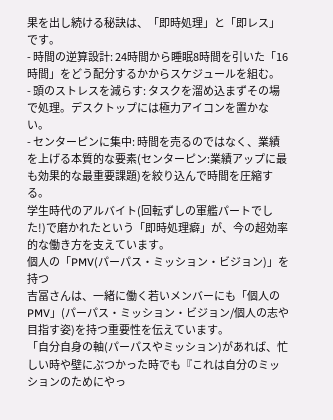果を出し続ける秘訣は、「即時処理」と「即レス」です。
- 時間の逆算設計: 24時間から睡眠8時間を引いた「16時間」をどう配分するかからスケジュールを組む。
- 頭のストレスを減らす: タスクを溜め込まずその場で処理。デスクトップには極力アイコンを置かない。
- センターピンに集中: 時間を売るのではなく、業績を上げる本質的な要素(センターピン:業績アップに最も効果的な最重要課題)を絞り込んで時間を圧縮する。
学生時代のアルバイト(回転ずしの軍艦パートでした!)で磨かれたという「即時処理癖」が、今の超効率的な働き方を支えています。
個人の「PMV(パーパス・ミッション・ビジョン)」を持つ
吉冨さんは、一緒に働く若いメンバーにも「個人のPMV」(パーパス・ミッション・ビジョン/個人の志や目指す姿)を持つ重要性を伝えています。
「自分自身の軸(パーパスやミッション)があれば、忙しい時や壁にぶつかった時でも『これは自分のミッションのためにやっ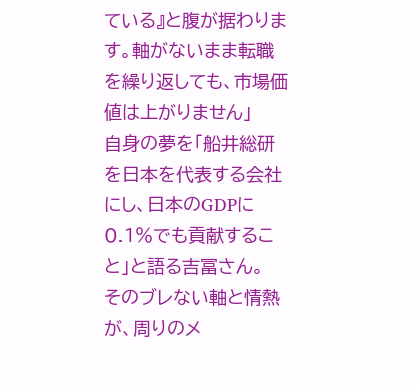ている』と腹が据わります。軸がないまま転職を繰り返しても、市場価値は上がりません」
自身の夢を「船井総研を日本を代表する会社にし、日本のGDPに0.1%でも貢献すること」と語る吉冨さん。
そのブレない軸と情熱が、周りのメ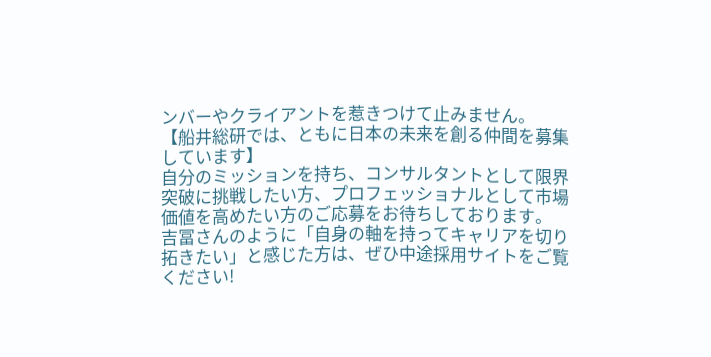ンバーやクライアントを惹きつけて止みません。
【船井総研では、ともに日本の未来を創る仲間を募集しています】
自分のミッションを持ち、コンサルタントとして限界突破に挑戦したい方、プロフェッショナルとして市場価値を高めたい方のご応募をお待ちしております。
吉冨さんのように「自身の軸を持ってキャリアを切り拓きたい」と感じた方は、ぜひ中途採用サイトをご覧ください!